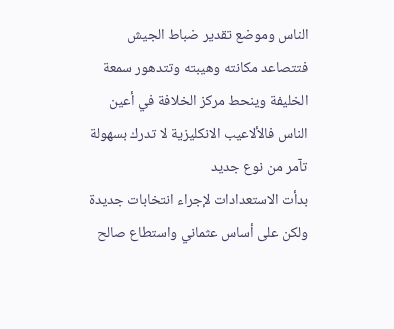الناس وموضع تقدير ضباط الجيش فتتصاعد مكانته وهيبته وتتدهور سمعة الخليفة وينحط مركز الخلافة في أعين الناس فالألاعيب الانكليزية لا تدرك بسهولة تآمر من نوع جديد
بدأت الاستعدادات لإجراء انتخابات جديدة ولكن على أساس عثماني واستطاع صالح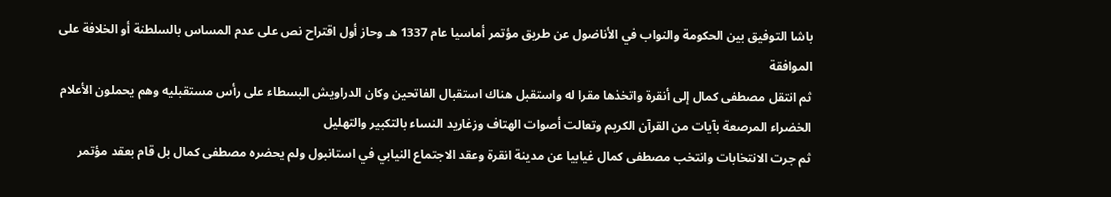باشا التوفيق بين الحكومة والنواب في الأناضول عن طريق مؤتمر أماسيا عام 1337 هـ وحاز أول اقتراح نص على عدم المساس بالسلطنة أو الخلافة على الموافقة
ثم انتقل مصطفى كمال إلى أنقرة واتخذها مقرا له واستقبل هناك استقبال الفاتحين وكان الدراويش البسطاء على رأس مستقبليه وهم يحملون الأعلام الخضراء المرصعة بآيات من القرآن الكريم وتعالت أصوات الهتاف وزغاريد النساء بالتكبير والتهليل
ثم جرت الانتخابات وانتخب مصطفى كمال غيابيا عن مدينة انقرة وعقد الاجتماع النيابي في استانبول ولم يحضره مصطفى كمال بل قام بعقد مؤتمر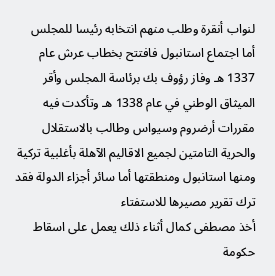لنواب أنقرة وطلب منهم انتخابه رئيسا للمجلس
أما اجتماع استانبول فافتتح بخطاب عرش عام 1337 هـ وفاز رؤوف بك برئاسة المجلس وأقر الميثاق الوطني في عام 1338 هـ وتأكدت فيه مقررات أرضروم وسيواس وطالب بالاستقلال والحرية التامتين لجميع الاقاليم الآهلة بأغلبية تركية ومنها استانبول ومنطقتها أما سائر أجزاء الدولة فقد ترك تقرير مصيرها للاستفتاء
أخذ مصطفى كمال أثناء ذلك يعمل على اسقاط حكومة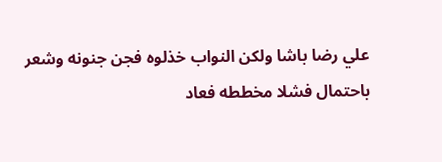علي رضا باشا ولكن النواب خذلوه فجن جنونه وشعر باحتمال فشلا مخططه فعاد